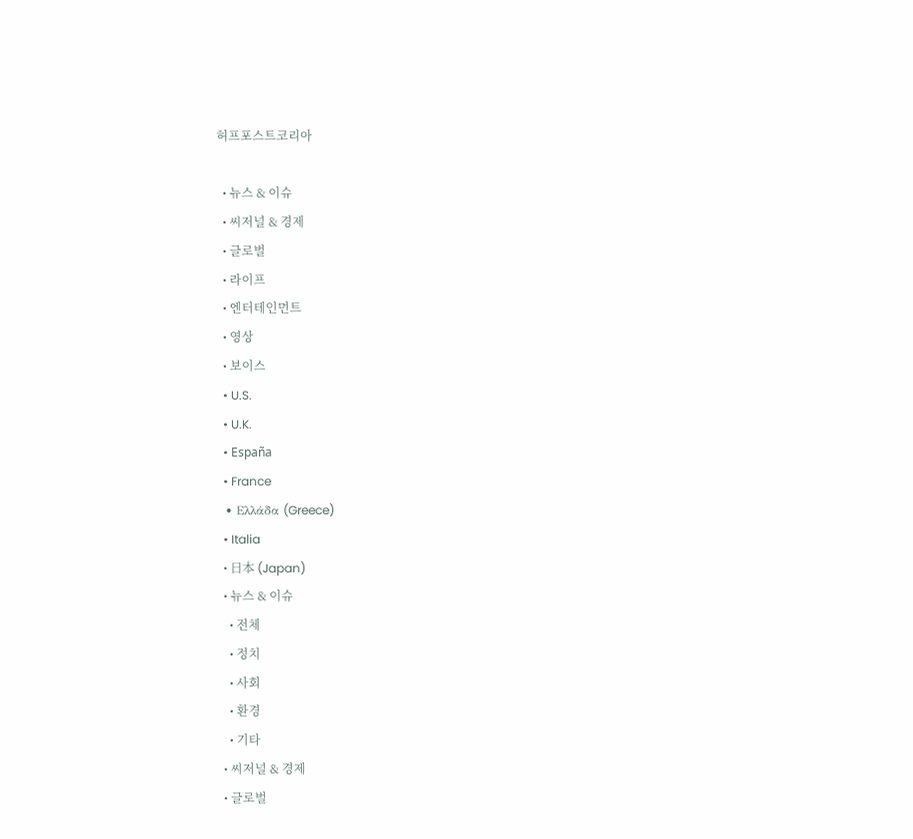허프포스트코리아

  • 뉴스 & 이슈
  • 씨저널 & 경제
  • 글로벌
  • 라이프
  • 엔터테인먼트
  • 영상
  • 보이스
  • U.S.
  • U.K.
  • España
  • France
  • Ελλάδα (Greece)
  • Italia
  • 日本 (Japan)
  • 뉴스 & 이슈
    • 전체
    • 정치
    • 사회
    • 환경
    • 기타
  • 씨저널 & 경제
  • 글로벌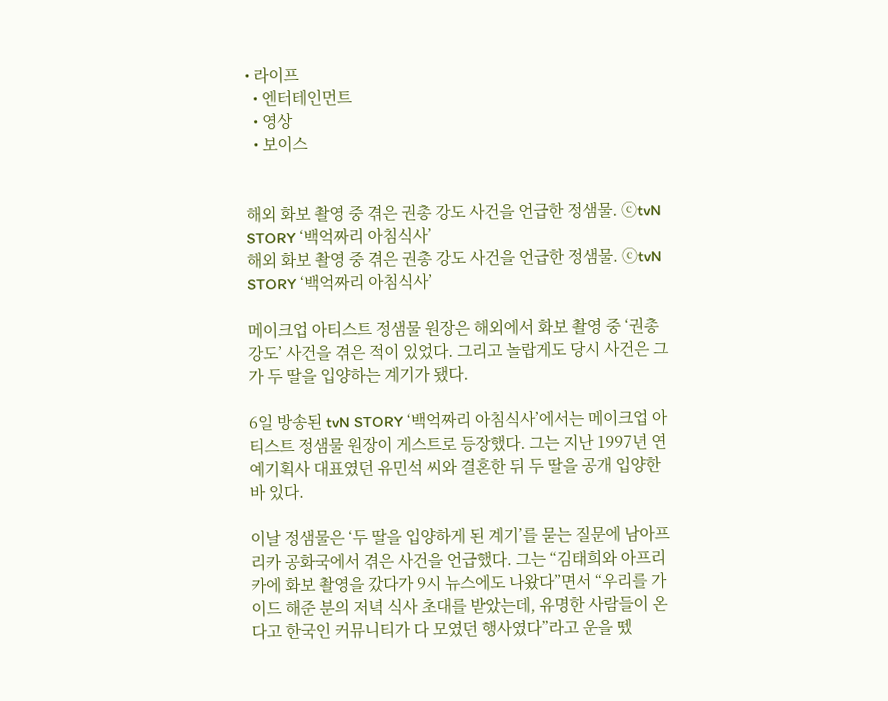• 라이프
  • 엔터테인먼트
  • 영상
  • 보이스


해외 화보 촬영 중 겪은 권총 강도 사건을 언급한 정샘물. ⓒtvN STORY ‘백억짜리 아침식사’
해외 화보 촬영 중 겪은 권총 강도 사건을 언급한 정샘물. ⓒtvN STORY ‘백억짜리 아침식사’

메이크업 아티스트 정샘물 원장은 해외에서 화보 촬영 중 ‘권총 강도’ 사건을 겪은 적이 있었다. 그리고 놀랍게도 당시 사건은 그가 두 딸을 입양하는 계기가 됐다.

6일 방송된 tvN STORY ‘백억짜리 아침식사’에서는 메이크업 아티스트 정샘물 원장이 게스트로 등장했다. 그는 지난 1997년 연예기획사 대표였던 유민석 씨와 결혼한 뒤 두 딸을 공개 입양한 바 있다.

이날 정샘물은 ‘두 딸을 입양하게 된 계기’를 묻는 질문에 남아프리카 공화국에서 겪은 사건을 언급했다. 그는 “김태희와 아프리카에 화보 촬영을 갔다가 9시 뉴스에도 나왔다”면서 “우리를 가이드 해준 분의 저녁 식사 초대를 받았는데, 유명한 사람들이 온다고 한국인 커뮤니티가 다 모였던 행사였다”라고 운을 뗐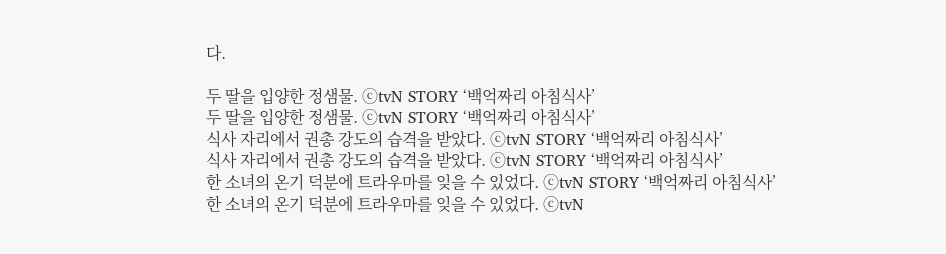다.

두 딸을 입양한 정샘물. ⓒtvN STORY ‘백억짜리 아침식사’
두 딸을 입양한 정샘물. ⓒtvN STORY ‘백억짜리 아침식사’
식사 자리에서 권총 강도의 습격을 받았다. ⓒtvN STORY ‘백억짜리 아침식사’
식사 자리에서 권총 강도의 습격을 받았다. ⓒtvN STORY ‘백억짜리 아침식사’
한 소녀의 온기 덕분에 트라우마를 잊을 수 있었다. ⓒtvN STORY ‘백억짜리 아침식사’
한 소녀의 온기 덕분에 트라우마를 잊을 수 있었다. ⓒtvN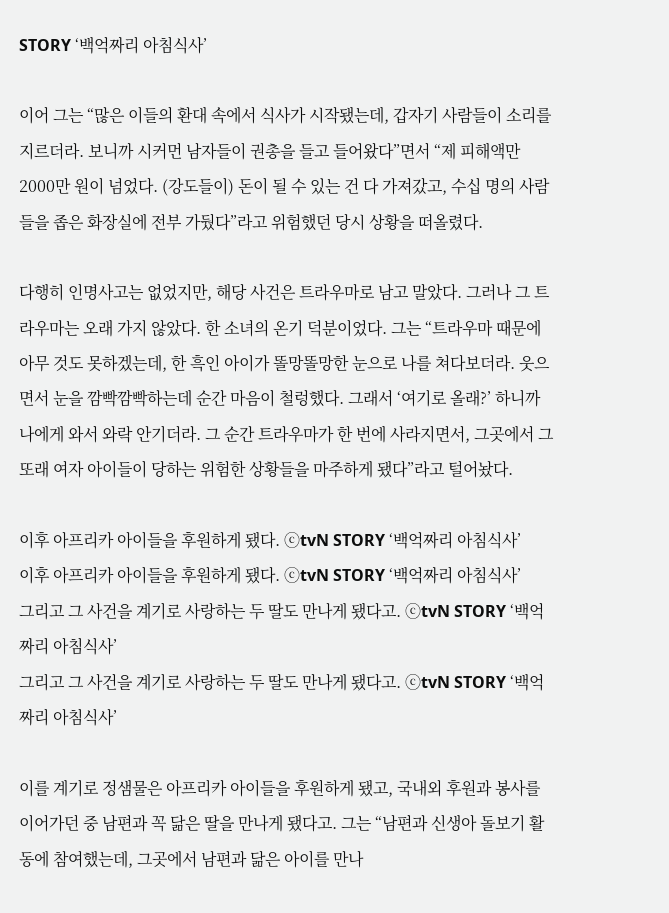STORY ‘백억짜리 아침식사’

이어 그는 “많은 이들의 환대 속에서 식사가 시작됐는데, 갑자기 사람들이 소리를 지르더라. 보니까 시커먼 남자들이 권총을 들고 들어왔다”면서 “제 피해액만 2000만 원이 넘었다. (강도들이) 돈이 될 수 있는 건 다 가져갔고, 수십 명의 사람들을 좁은 화장실에 전부 가뒀다”라고 위험했던 당시 상황을 떠올렸다.

다행히 인명사고는 없었지만, 해당 사건은 트라우마로 남고 말았다. 그러나 그 트라우마는 오래 가지 않았다. 한 소녀의 온기 덕분이었다. 그는 “트라우마 때문에 아무 것도 못하겠는데, 한 흑인 아이가 똘망똘망한 눈으로 나를 쳐다보더라. 웃으면서 눈을 깜빡깜빡하는데 순간 마음이 철렁했다. 그래서 ‘여기로 올래?’ 하니까 나에게 와서 와락 안기더라. 그 순간 트라우마가 한 번에 사라지면서, 그곳에서 그 또래 여자 아이들이 당하는 위험한 상황들을 마주하게 됐다”라고 털어놨다.

이후 아프리카 아이들을 후원하게 됐다. ⓒtvN STORY ‘백억짜리 아침식사’
이후 아프리카 아이들을 후원하게 됐다. ⓒtvN STORY ‘백억짜리 아침식사’
그리고 그 사건을 계기로 사랑하는 두 딸도 만나게 됐다고. ⓒtvN STORY ‘백억짜리 아침식사’
그리고 그 사건을 계기로 사랑하는 두 딸도 만나게 됐다고. ⓒtvN STORY ‘백억짜리 아침식사’

이를 계기로 정샘물은 아프리카 아이들을 후원하게 됐고, 국내외 후원과 봉사를 이어가던 중 남편과 꼭 닮은 딸을 만나게 됐다고. 그는 “남편과 신생아 돌보기 활동에 참여했는데, 그곳에서 남편과 닮은 아이를 만나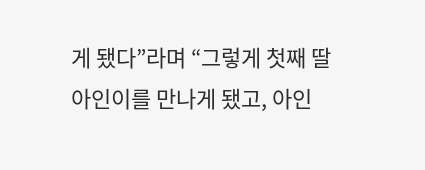게 됐다”라며 “그렇게 첫째 딸 아인이를 만나게 됐고, 아인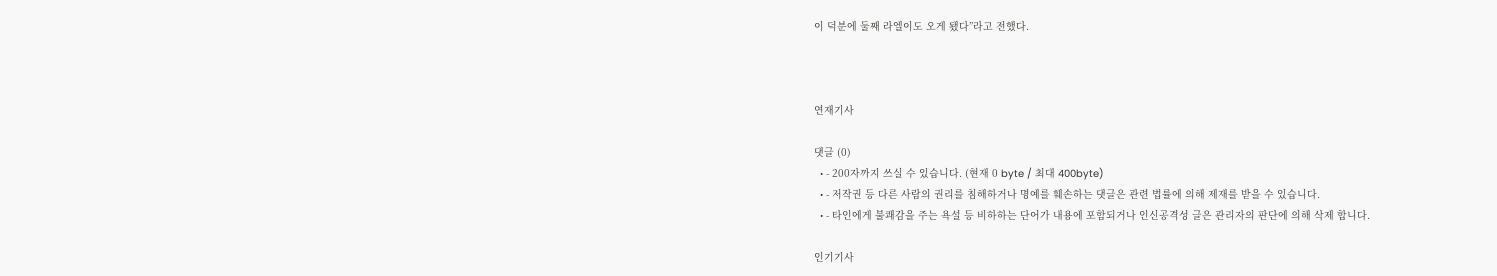이 덕분에 둘째 라엘이도 오게 됐다”라고 전했다.



연재기사

댓글 (0)
  • - 200자까지 쓰실 수 있습니다. (현재 0 byte / 최대 400byte)
  • - 저작권 등 다른 사람의 권리를 침해하거나 명예를 훼손하는 댓글은 관련 법률에 의해 제재를 받을 수 있습니다.
  • - 타인에게 불쾌감을 주는 욕설 등 비하하는 단어가 내용에 포함되거나 인신공격성 글은 관리자의 판단에 의해 삭제 합니다.

인기기사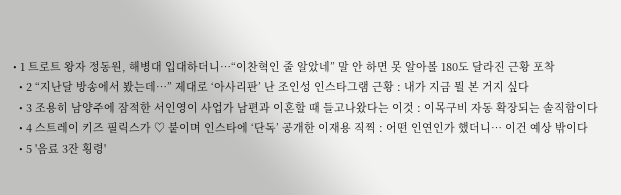• 1 트로트 왕자 정동원, 해병대 입대하더니…“이찬혁인 줄 알았네” 말 안 하면 못 알아볼 180도 달라진 근황 포착
  • 2 “지난달 방송에서 봤는데…” 제대로 ‘아사리판’ 난 조인성 인스타그램 근황 : 내가 지금 뭘 본 거지 싶다
  • 3 조용히 남양주에 잠적한 서인영이 사업가 남편과 이혼할 때 들고나왔다는 이것 : 이목구비 자동 확장되는 솔직함이다
  • 4 스트레이 키즈 필릭스가 ♡ 붙이며 인스타에 ‘단독’ 공개한 이재용 직찍 : 어떤 인연인가 했더니… 이건 예상 밖이다
  • 5 '음료 3잔 횡령'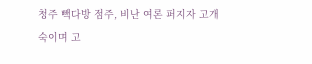청주 빽다방 점주, 비난 여론 퍼지자 고개 숙이며 고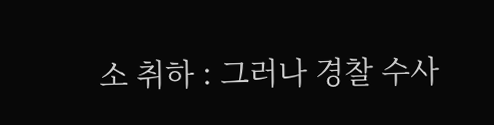소 취하 : 그러나 경찰 수사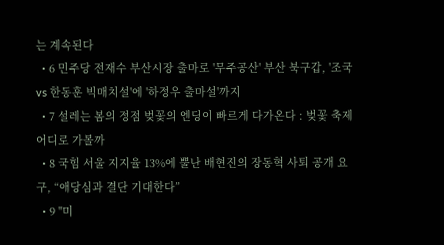는 계속된다
  • 6 민주당 전재수 부산시장 출마로 '무주공산' 부산 북구갑, '조국 vs 한동훈 빅매치설'에 '하정우 출마설'까지
  • 7 설레는 봄의 정점 벚꽃의 엔딩이 빠르게 다가온다 : 벚꽃 축제 어디로 가볼까
  • 8 국힘 서울 지지율 13%에 뿔난 배현진의 장동혁 사퇴 공개 요구, “애당심과 결단 기대한다”
  • 9 "미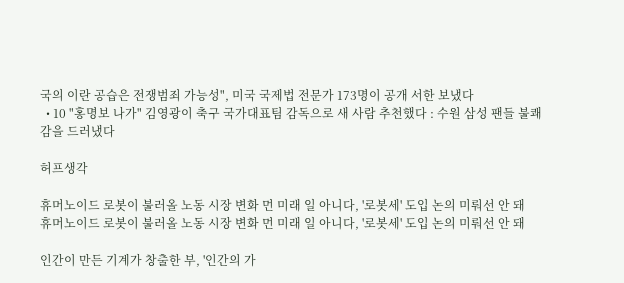국의 이란 공습은 전쟁범죄 가능성", 미국 국제법 전문가 173명이 공개 서한 보냈다
  • 10 "홍명보 나가" 김영광이 축구 국가대표팀 감독으로 새 사람 추천했다 : 수원 삼성 팬들 불쾌감을 드러냈다

허프생각

휴머노이드 로봇이 불러올 노동 시장 변화 먼 미래 일 아니다, '로봇세' 도입 논의 미뤄선 안 돼
휴머노이드 로봇이 불러올 노동 시장 변화 먼 미래 일 아니다, '로봇세' 도입 논의 미뤄선 안 돼

인간이 만든 기계가 창출한 부, '인간의 가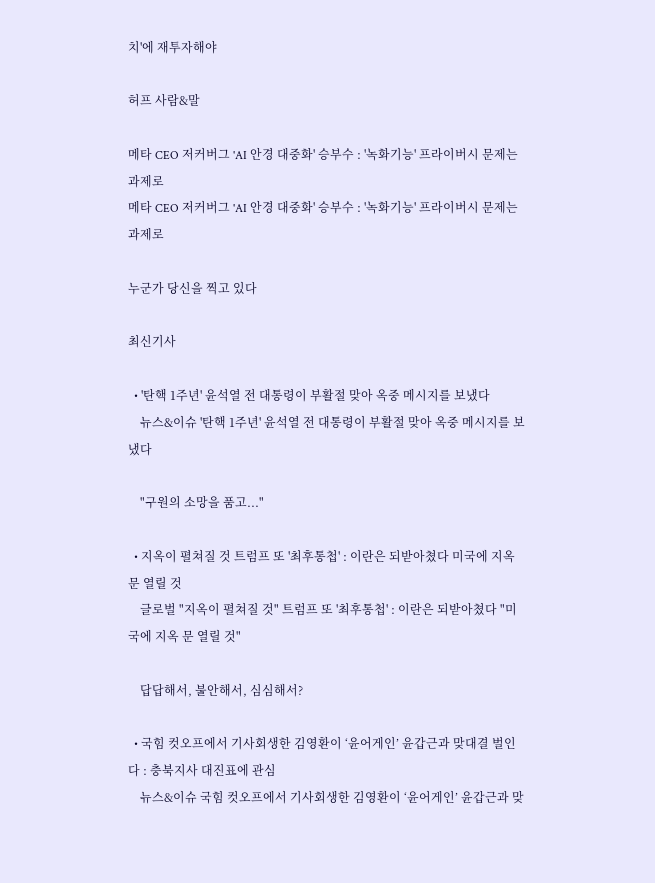치'에 재투자해야

허프 사람&말

메타 CEO 저커버그 'AI 안경 대중화' 승부수 : '녹화기능' 프라이버시 문제는 과제로
메타 CEO 저커버그 'AI 안경 대중화' 승부수 : '녹화기능' 프라이버시 문제는 과제로

누군가 당신을 찍고 있다

최신기사

  • '탄핵 1주년' 윤석열 전 대통령이 부활절 맞아 옥중 메시지를 보냈다
    뉴스&이슈 '탄핵 1주년' 윤석열 전 대통령이 부활절 맞아 옥중 메시지를 보냈다

    "구원의 소망을 품고..."

  • 지옥이 펼쳐질 것 트럼프 또 '최후통첩' : 이란은 되받아쳤다 미국에 지옥 문 열릴 것
    글로벌 "지옥이 펼쳐질 것" 트럼프 또 '최후통첩' : 이란은 되받아쳤다 "미국에 지옥 문 열릴 것"

    답답해서, 불안해서, 심심해서?

  • 국힘 컷오프에서 기사회생한 김영환이 ‘윤어게인’ 윤갑근과 맞대결 벌인다 : 충북지사 대진표에 관심
    뉴스&이슈 국힘 컷오프에서 기사회생한 김영환이 ‘윤어게인’ 윤갑근과 맞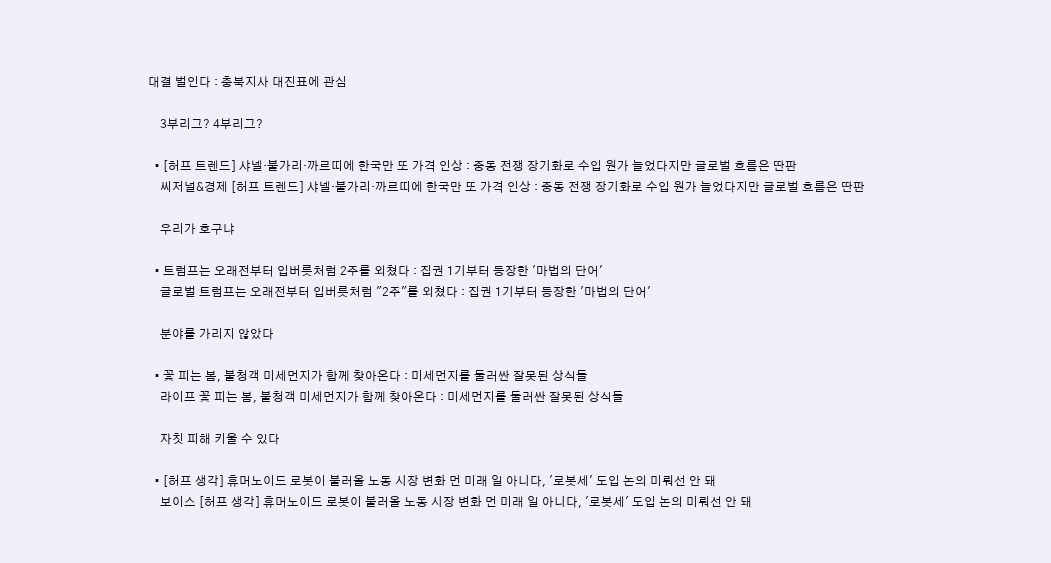대결 벌인다 : 충북지사 대진표에 관심

    3부리그? 4부리그?

  • [허프 트렌드] 샤넬·불가리·까르띠에 한국만 또 가격 인상 : 중동 전쟁 장기화로 수입 원가 늘었다지만 글로벌 흐름은 딴판
    씨저널&경제 [허프 트렌드] 샤넬·불가리·까르띠에 한국만 또 가격 인상 : 중동 전쟁 장기화로 수입 원가 늘었다지만 글로벌 흐름은 딴판

    우리가 호구냐

  • 트럼프는 오래전부터 입버릇처럼 2주를 외쳤다 : 집권 1기부터 등장한 '마법의 단어'
    글로벌 트럼프는 오래전부터 입버릇처럼 "2주"를 외쳤다 : 집권 1기부터 등장한 '마법의 단어'

    분야를 가리지 않았다

  • 꽃 피는 봄, 불청객 미세먼지가 함께 찾아온다 : 미세먼지를 둘러싼 잘못된 상식들
    라이프 꽃 피는 봄, 불청객 미세먼지가 함께 찾아온다 : 미세먼지를 둘러싼 잘못된 상식들

    자칫 피해 키울 수 있다

  • [허프 생각] 휴머노이드 로봇이 불러올 노동 시장 변화 먼 미래 일 아니다, '로봇세' 도입 논의 미뤄선 안 돼
    보이스 [허프 생각] 휴머노이드 로봇이 불러올 노동 시장 변화 먼 미래 일 아니다, '로봇세' 도입 논의 미뤄선 안 돼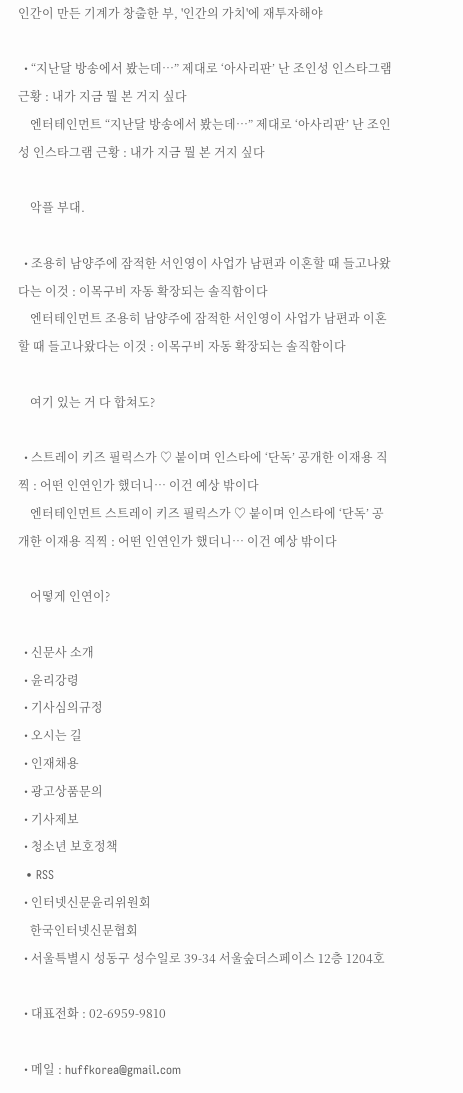인간이 만든 기계가 창출한 부, '인간의 가치'에 재투자해야

  • “지난달 방송에서 봤는데…” 제대로 ‘아사리판’ 난 조인성 인스타그램 근황 : 내가 지금 뭘 본 거지 싶다
    엔터테인먼트 “지난달 방송에서 봤는데…” 제대로 ‘아사리판’ 난 조인성 인스타그램 근황 : 내가 지금 뭘 본 거지 싶다

    악플 부대.

  • 조용히 남양주에 잠적한 서인영이 사업가 남편과 이혼할 때 들고나왔다는 이것 : 이목구비 자동 확장되는 솔직함이다
    엔터테인먼트 조용히 남양주에 잠적한 서인영이 사업가 남편과 이혼할 때 들고나왔다는 이것 : 이목구비 자동 확장되는 솔직함이다

    여기 있는 거 다 합쳐도?

  • 스트레이 키즈 필릭스가 ♡ 붙이며 인스타에 ‘단독’ 공개한 이재용 직찍 : 어떤 인연인가 했더니… 이건 예상 밖이다
    엔터테인먼트 스트레이 키즈 필릭스가 ♡ 붙이며 인스타에 ‘단독’ 공개한 이재용 직찍 : 어떤 인연인가 했더니… 이건 예상 밖이다

    어떻게 인연이?

  • 신문사 소개
  • 윤리강령
  • 기사심의규정
  • 오시는 길
  • 인재채용
  • 광고상품문의
  • 기사제보
  • 청소년 보호정책
  • RSS
  • 인터넷신문윤리위원회
    한국인터넷신문협회
  • 서울특별시 성동구 성수일로 39-34 서울숲더스페이스 12층 1204호

  • 대표전화 : 02-6959-9810

  • 메일 : huffkorea@gmail.com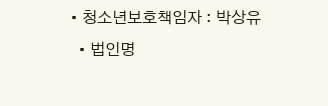• 청소년보호책임자 : 박상유
  • 법인명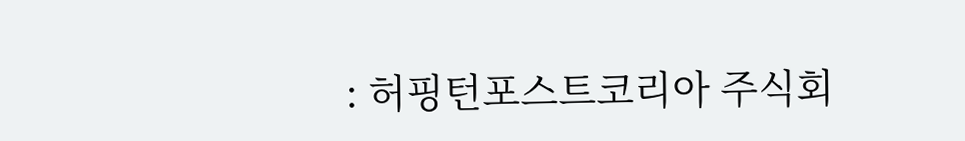: 허핑턴포스트코리아 주식회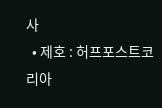사
  • 제호 : 허프포스트코리아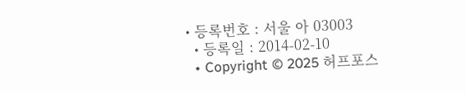• 등록번호 : 서울 아 03003
  • 등록일 : 2014-02-10
  • Copyright © 2025 허프포스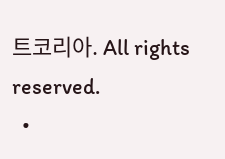트코리아. All rights reserved.
  •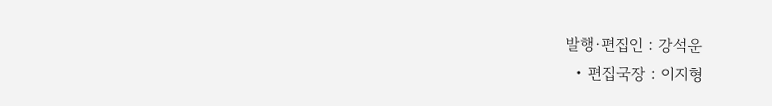발행·편집인 : 강석운
  • 편집국장 : 이지형